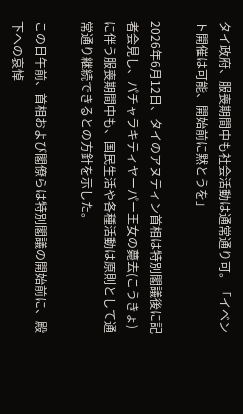タイ政府、服喪期間中も社会活動は通常通り可。「イベント開催は可能、開始前に黙とうを」

2026年6月12日、タイのアヌティン首相は特別閣議後に記者会見し、パチャラキティヤーパー王女の薨去(こうきょ)に伴う服喪期間中も、国民生活や各種活動は原則として通常通り継続できるとの方針を示した。

この日午前、首相および閣僚らは特別閣議の開始前に、殿下への哀悼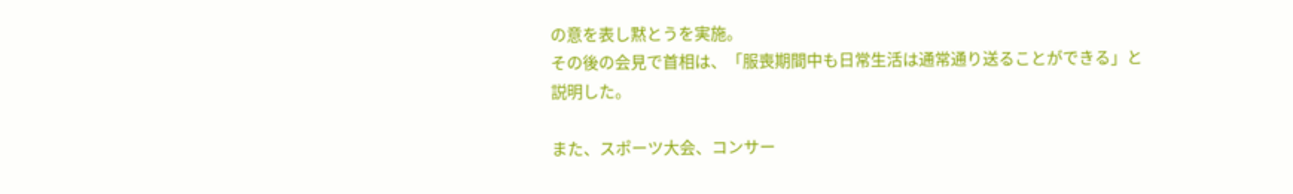の意を表し黙とうを実施。
その後の会見で首相は、「服喪期間中も日常生活は通常通り送ることができる」と説明した。

また、スポーツ大会、コンサー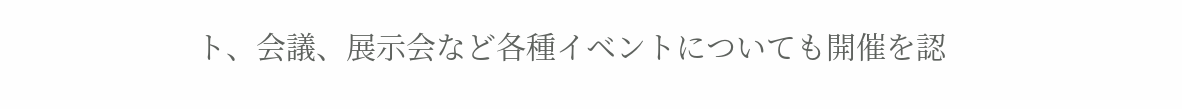ト、会議、展示会など各種イベントについても開催を認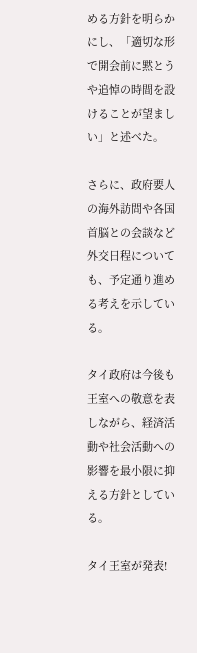める方針を明らかにし、「適切な形で開会前に黙とうや追悼の時間を設けることが望ましい」と述べた。

さらに、政府要人の海外訪問や各国首脳との会談など外交日程についても、予定通り進める考えを示している。

タイ政府は今後も王室への敬意を表しながら、経済活動や社会活動への影響を最小限に抑える方針としている。

タイ王室が発表!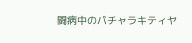闘病中のパチャラキティヤ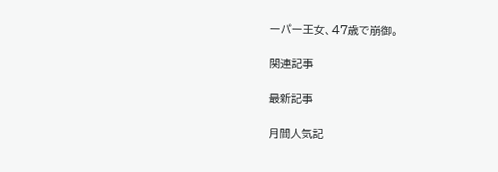ーパー王女、47歳で崩御。

関連記事

最新記事

月間人気記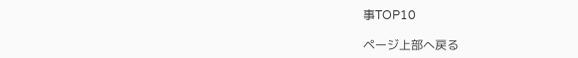事TOP10

ページ上部へ戻る